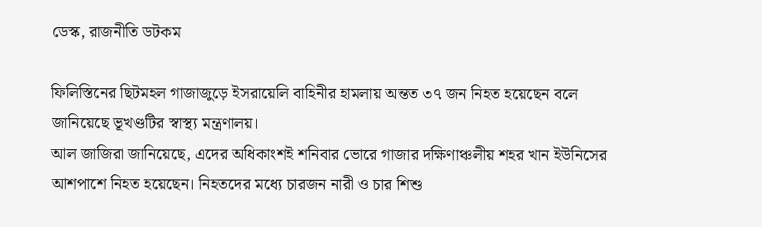ডেস্ক, রাজনীতি ডটকম

ফিলিস্তিনের ছিটমহল গাজাজুড়ে ইসরায়েলি বাহিনীর হামলায় অন্তত ৩৭ জন নিহত হয়েছেন বলে জানিয়েছে ভূখণ্ডটির স্বাস্থ্য মন্ত্রণালয়।
আল জাজিরা জানিয়েছে, এদের অধিকাংশই শনিবার ভোরে গাজার দক্ষিণাঞ্চলীয় শহর খান ইউনিসের আশপাশে নিহত হয়েছেন। নিহতদের মধ্যে চারজন নারী ও চার শিশু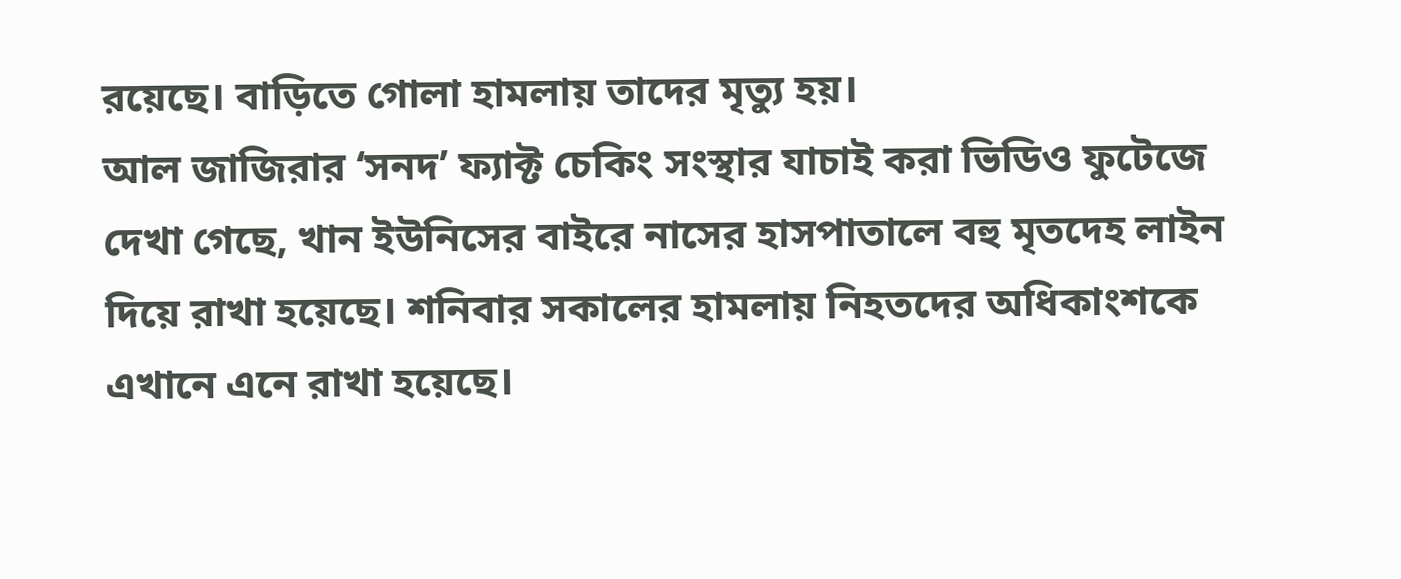রয়েছে। বাড়িতে গোলা হামলায় তাদের মৃত্যু হয়।
আল জাজিরার ‘সনদ’ ফ্যাক্ট চেকিং সংস্থার যাচাই করা ভিডিও ফুটেজে দেখা গেছে, খান ইউনিসের বাইরে নাসের হাসপাতালে বহু মৃতদেহ লাইন দিয়ে রাখা হয়েছে। শনিবার সকালের হামলায় নিহতদের অধিকাংশকে এখানে এনে রাখা হয়েছে।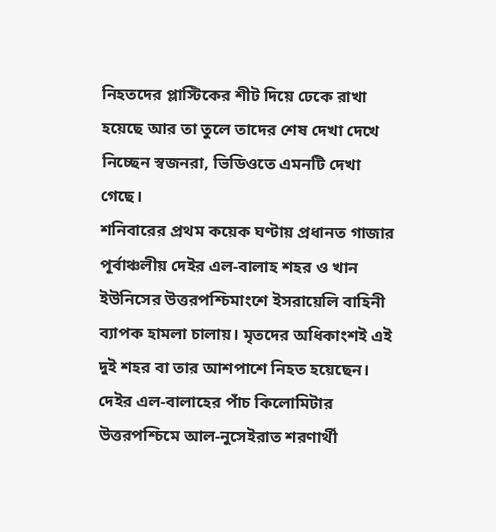নিহতদের প্লাস্টিকের শীট দিয়ে ঢেকে রাখা হয়েছে আর তা তুলে তাদের শেষ দেখা দেখে নিচ্ছেন স্বজনরা, ভিডিওতে এমনটি দেখা গেছে।
শনিবারের প্রথম কয়েক ঘণ্টায় প্রধানত গাজার পূর্বাঞ্চলীয় দেইর এল-বালাহ শহর ও খান ইউনিসের উত্তরপশ্চিমাংশে ইসরায়েলি বাহিনী ব্যাপক হামলা চালায়। মৃতদের অধিকাংশই এই দুই শহর বা তার আশপাশে নিহত হয়েছেন। দেইর এল-বালাহের পাঁচ কিলোমিটার উত্তরপশ্চিমে আল-নুসেইরাত শরণার্থী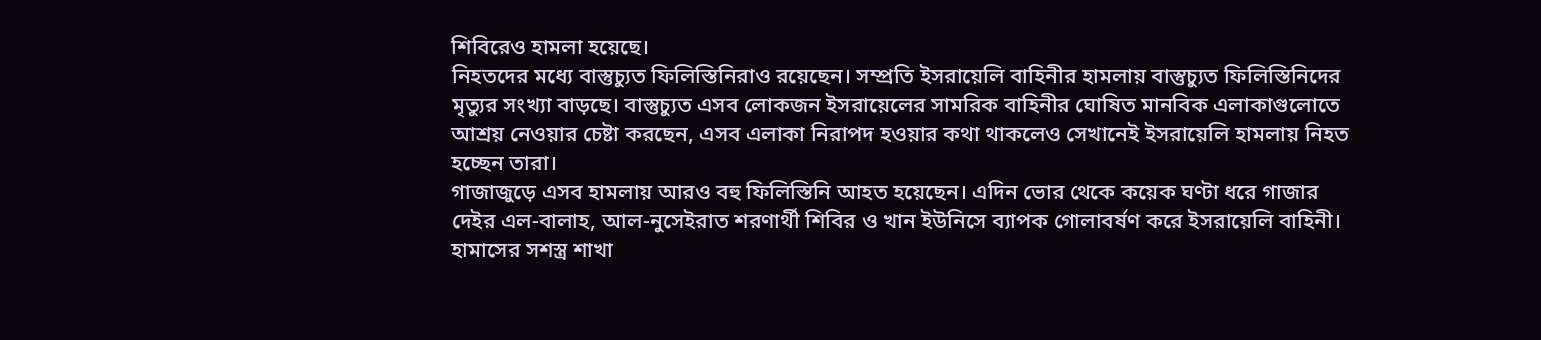শিবিরেও হামলা হয়েছে।
নিহতদের মধ্যে বাস্তুচ্যুত ফিলিস্তিনিরাও রয়েছেন। সম্প্রতি ইসরায়েলি বাহিনীর হামলায় বাস্তুচ্যুত ফিলিস্তিনিদের মৃত্যুর সংখ্যা বাড়ছে। বাস্তুচ্যুত এসব লোকজন ইসরায়েলের সামরিক বাহিনীর ঘোষিত মানবিক এলাকাগুলোতে আশ্রয় নেওয়ার চেষ্টা করছেন, এসব এলাকা নিরাপদ হওয়ার কথা থাকলেও সেখানেই ইসরায়েলি হামলায় নিহত হচ্ছেন তারা।
গাজাজুড়ে এসব হামলায় আরও বহু ফিলিস্তিনি আহত হয়েছেন। এদিন ভোর থেকে কয়েক ঘণ্টা ধরে গাজার দেইর এল-বালাহ, আল-নুসেইরাত শরণার্থী শিবির ও খান ইউনিসে ব্যাপক গোলাবর্ষণ করে ইসরায়েলি বাহিনী।
হামাসের সশস্ত্র শাখা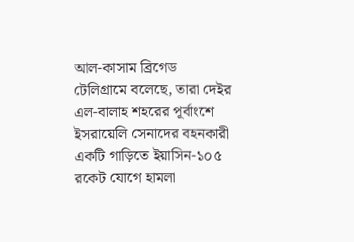আল-কাসাম ব্রিগেড টেলিগ্রামে বলেছে, তারা দেইর এল-বালাহ শহরের পূর্বাংশে ইসরায়েলি সেনাদের বহনকারী একটি গাড়িতে ইয়াসিন-১০৫ রকেট যোগে হামলা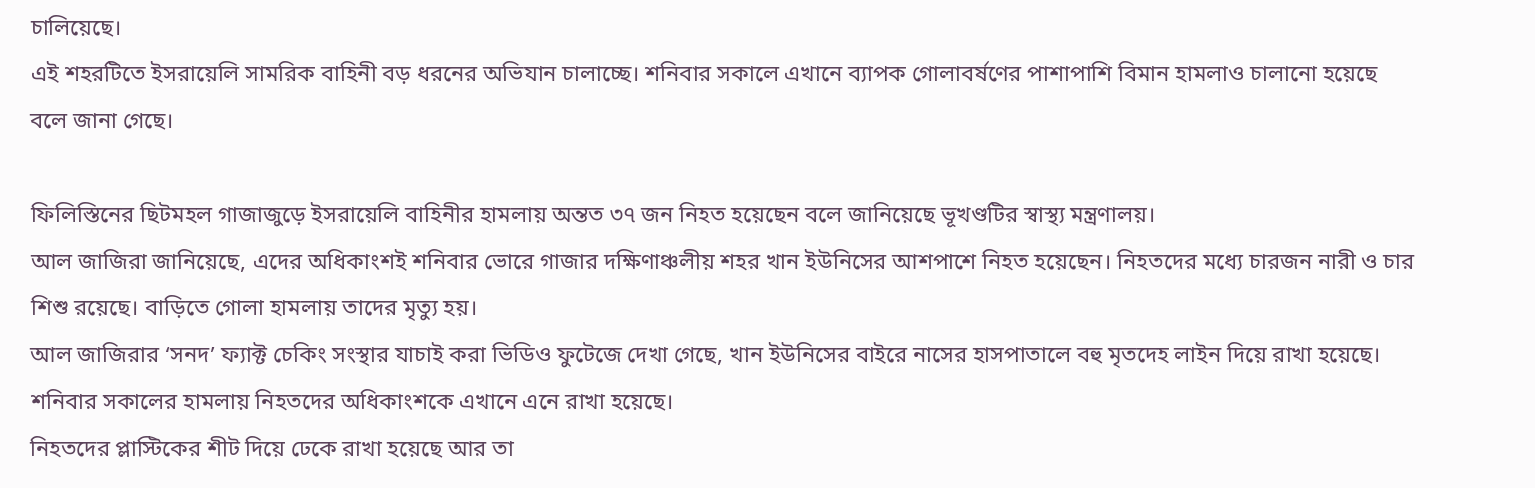চালিয়েছে।
এই শহরটিতে ইসরায়েলি সামরিক বাহিনী বড় ধরনের অভিযান চালাচ্ছে। শনিবার সকালে এখানে ব্যাপক গোলাবর্ষণের পাশাপাশি বিমান হামলাও চালানো হয়েছে বলে জানা গেছে।

ফিলিস্তিনের ছিটমহল গাজাজুড়ে ইসরায়েলি বাহিনীর হামলায় অন্তত ৩৭ জন নিহত হয়েছেন বলে জানিয়েছে ভূখণ্ডটির স্বাস্থ্য মন্ত্রণালয়।
আল জাজিরা জানিয়েছে, এদের অধিকাংশই শনিবার ভোরে গাজার দক্ষিণাঞ্চলীয় শহর খান ইউনিসের আশপাশে নিহত হয়েছেন। নিহতদের মধ্যে চারজন নারী ও চার শিশু রয়েছে। বাড়িতে গোলা হামলায় তাদের মৃত্যু হয়।
আল জাজিরার ‘সনদ’ ফ্যাক্ট চেকিং সংস্থার যাচাই করা ভিডিও ফুটেজে দেখা গেছে, খান ইউনিসের বাইরে নাসের হাসপাতালে বহু মৃতদেহ লাইন দিয়ে রাখা হয়েছে। শনিবার সকালের হামলায় নিহতদের অধিকাংশকে এখানে এনে রাখা হয়েছে।
নিহতদের প্লাস্টিকের শীট দিয়ে ঢেকে রাখা হয়েছে আর তা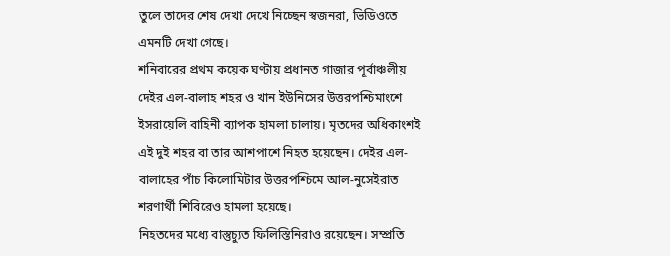তুলে তাদের শেষ দেখা দেখে নিচ্ছেন স্বজনরা, ভিডিওতে এমনটি দেখা গেছে।
শনিবারের প্রথম কয়েক ঘণ্টায় প্রধানত গাজার পূর্বাঞ্চলীয় দেইর এল-বালাহ শহর ও খান ইউনিসের উত্তরপশ্চিমাংশে ইসরায়েলি বাহিনী ব্যাপক হামলা চালায়। মৃতদের অধিকাংশই এই দুই শহর বা তার আশপাশে নিহত হয়েছেন। দেইর এল-বালাহের পাঁচ কিলোমিটার উত্তরপশ্চিমে আল-নুসেইরাত শরণার্থী শিবিরেও হামলা হয়েছে।
নিহতদের মধ্যে বাস্তুচ্যুত ফিলিস্তিনিরাও রয়েছেন। সম্প্রতি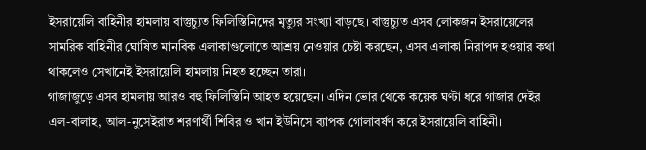ইসরায়েলি বাহিনীর হামলায় বাস্তুচ্যুত ফিলিস্তিনিদের মৃত্যুর সংখ্যা বাড়ছে। বাস্তুচ্যুত এসব লোকজন ইসরায়েলের সামরিক বাহিনীর ঘোষিত মানবিক এলাকাগুলোতে আশ্রয় নেওয়ার চেষ্টা করছেন, এসব এলাকা নিরাপদ হওয়ার কথা থাকলেও সেখানেই ইসরায়েলি হামলায় নিহত হচ্ছেন তারা।
গাজাজুড়ে এসব হামলায় আরও বহু ফিলিস্তিনি আহত হয়েছেন। এদিন ভোর থেকে কয়েক ঘণ্টা ধরে গাজার দেইর এল-বালাহ, আল-নুসেইরাত শরণার্থী শিবির ও খান ইউনিসে ব্যাপক গোলাবর্ষণ করে ইসরায়েলি বাহিনী।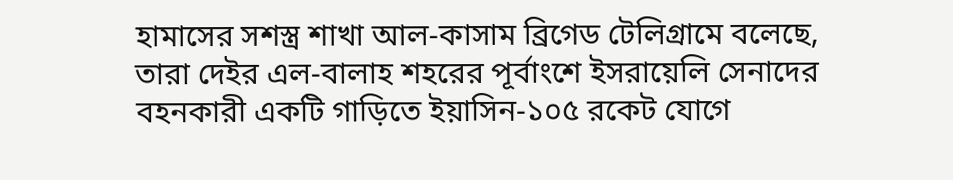হামাসের সশস্ত্র শাখা আল-কাসাম ব্রিগেড টেলিগ্রামে বলেছে, তারা দেইর এল-বালাহ শহরের পূর্বাংশে ইসরায়েলি সেনাদের বহনকারী একটি গাড়িতে ইয়াসিন-১০৫ রকেট যোগে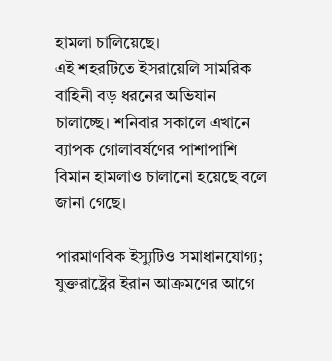হামলা চালিয়েছে।
এই শহরটিতে ইসরায়েলি সামরিক বাহিনী বড় ধরনের অভিযান চালাচ্ছে। শনিবার সকালে এখানে ব্যাপক গোলাবর্ষণের পাশাপাশি বিমান হামলাও চালানো হয়েছে বলে জানা গেছে।

পারমাণবিক ইস্যুটিও সমাধানযোগ্য; যুক্তরাষ্ট্রের ইরান আক্রমণের আগে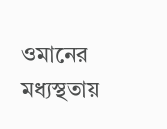ওমানের মধ্যস্থতায়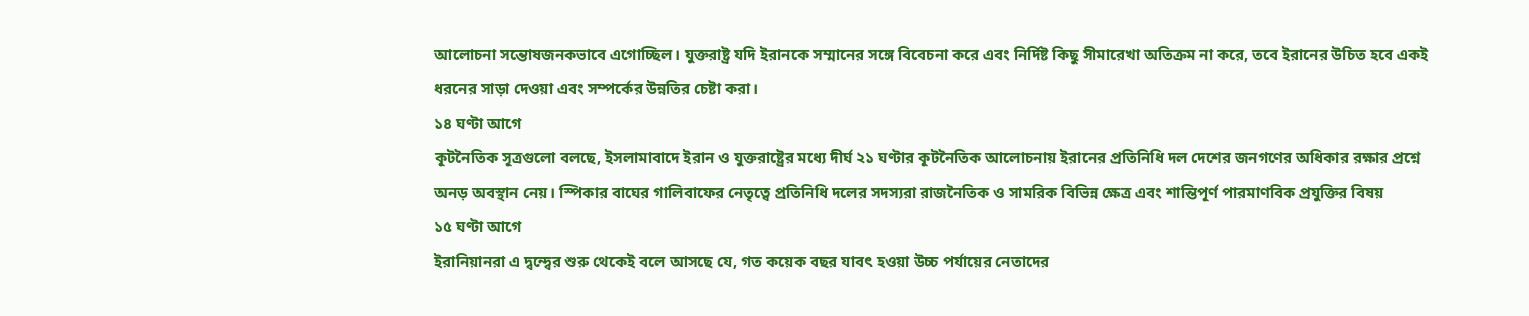আলোচনা সন্তোষজনকভাবে এগোচ্ছিল। যুক্তরাষ্ট্র যদি ইরানকে সম্মানের সঙ্গে বিবেচনা করে এবং নির্দিষ্ট কিছু সীমারেখা অতিক্রম না করে, তবে ইরানের উচিত হবে একই ধরনের সাড়া দেওয়া এবং সম্পর্কের উন্নতির চেষ্টা করা।
১৪ ঘণ্টা আগে
কূটনৈতিক সূত্রগুলো বলছে, ইসলামাবাদে ইরান ও যুক্তরাষ্ট্রের মধ্যে দীর্ঘ ২১ ঘণ্টার কূটনৈতিক আলোচনায় ইরানের প্রতিনিধি দল দেশের জনগণের অধিকার রক্ষার প্রশ্নে অনড় অবস্থান নেয়। স্পিকার বাঘের গালিবাফের নেতৃত্বে প্রতিনিধি দলের সদস্যরা রাজনৈতিক ও সামরিক বিভিন্ন ক্ষেত্র এবং শান্তিপূর্ণ পারমাণবিক প্রযুক্তির বিষয়
১৫ ঘণ্টা আগে
ইরানিয়ানরা এ দ্বন্দ্বের শুরু থেকেই বলে আসছে যে, গত কয়েক বছর যাবৎ হওয়া উচ্চ পর্যায়ের নেতাদের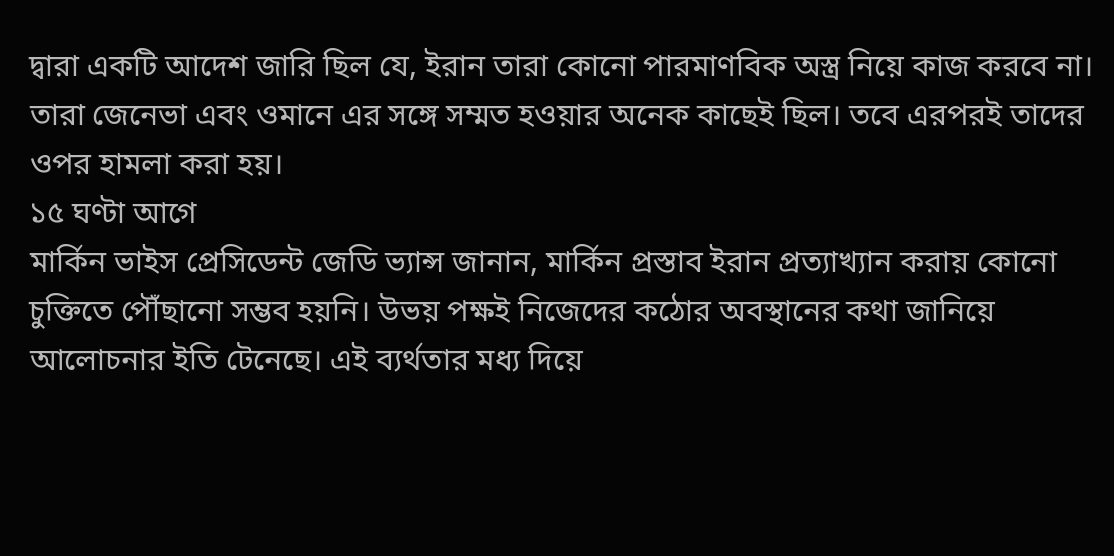দ্বারা একটি আদেশ জারি ছিল যে, ইরান তারা কোনো পারমাণবিক অস্ত্র নিয়ে কাজ করবে না। তারা জেনেভা এবং ওমানে এর সঙ্গে সম্মত হওয়ার অনেক কাছেই ছিল। তবে এরপরই তাদের ওপর হামলা করা হয়।
১৫ ঘণ্টা আগে
মার্কিন ভাইস প্রেসিডেন্ট জেডি ভ্যান্স জানান, মার্কিন প্রস্তাব ইরান প্রত্যাখ্যান করায় কোনো চুক্তিতে পৌঁছানো সম্ভব হয়নি। উভয় পক্ষই নিজেদের কঠোর অবস্থানের কথা জানিয়ে আলোচনার ইতি টেনেছে। এই ব্যর্থতার মধ্য দিয়ে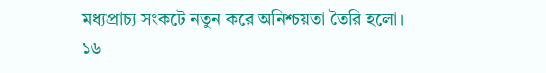মধ্যপ্রাচ্য সংকটে নতুন করে অনিশ্চয়তা তৈরি হলো।
১৬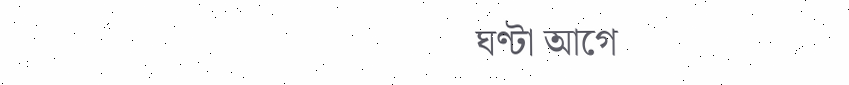ঘণ্টা আগে